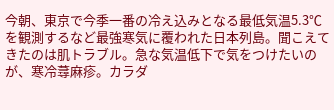今朝、東京で今季一番の冷え込みとなる最低気温5.3℃を観測するなど最強寒気に覆われた日本列島。聞こえてきたのは肌トラブル。急な気温低下で気をつけたいのが、寒冷蕁麻疹。カラダ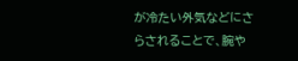が冷たい外気などにさらされることで、腕や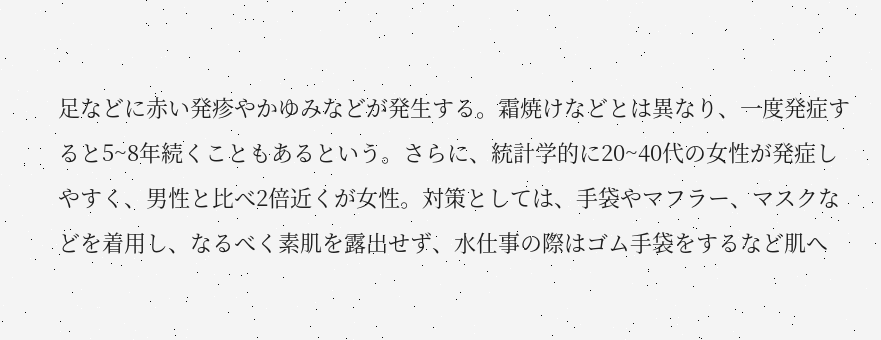足などに赤い発疹やかゆみなどが発生する。霜焼けなどとは異なり、一度発症すると5~8年続くこともあるという。さらに、統計学的に20~40代の女性が発症しやすく、男性と比べ2倍近くが女性。対策としては、手袋やマフラー、マスクなどを着用し、なるべく素肌を露出せず、水仕事の際はゴム手袋をするなど肌へ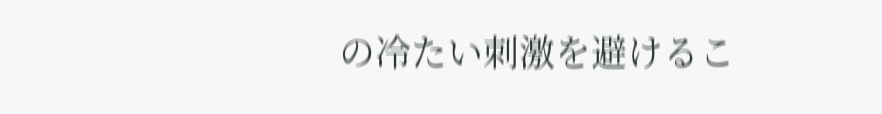の冷たい刺激を避けるこ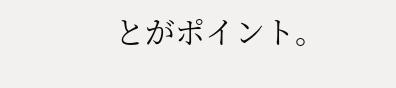とがポイント。